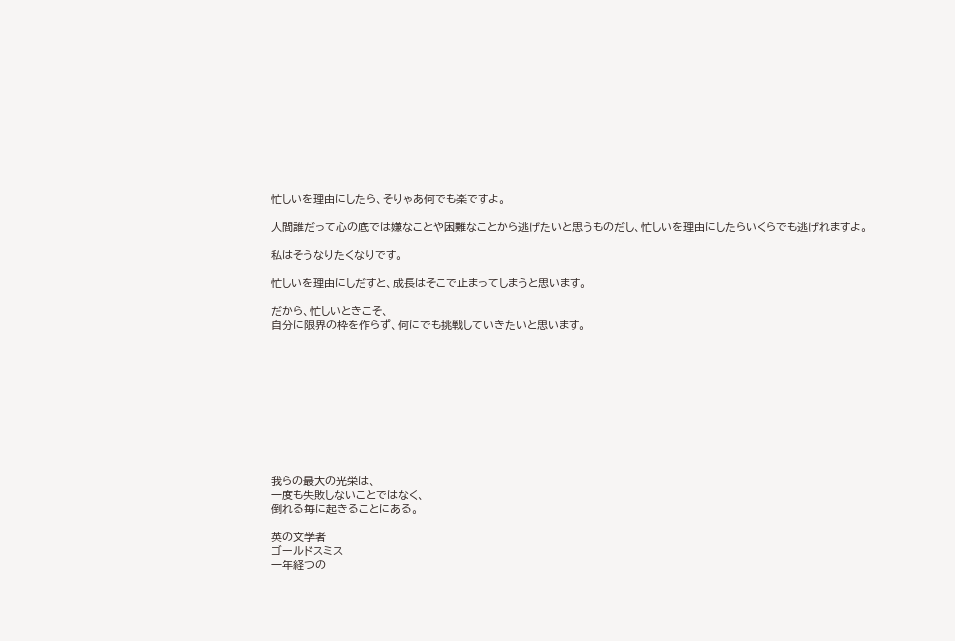忙しいを理由にしたら、そりゃあ何でも楽ですよ。

人間誰だって心の底では嫌なことや困難なことから逃げたいと思うものだし、忙しいを理由にしたらいくらでも逃げれますよ。

私はそうなりたくなりです。

忙しいを理由にしだすと、成長はそこで止まってしまうと思います。

だから、忙しいときこそ、
自分に限界の枠を作らず、何にでも挑戦していきたいと思います。










我らの最大の光栄は、
一度も失敗しないことではなく、
倒れる毎に起きることにある。

英の文学者
ゴールドスミス
一年経つの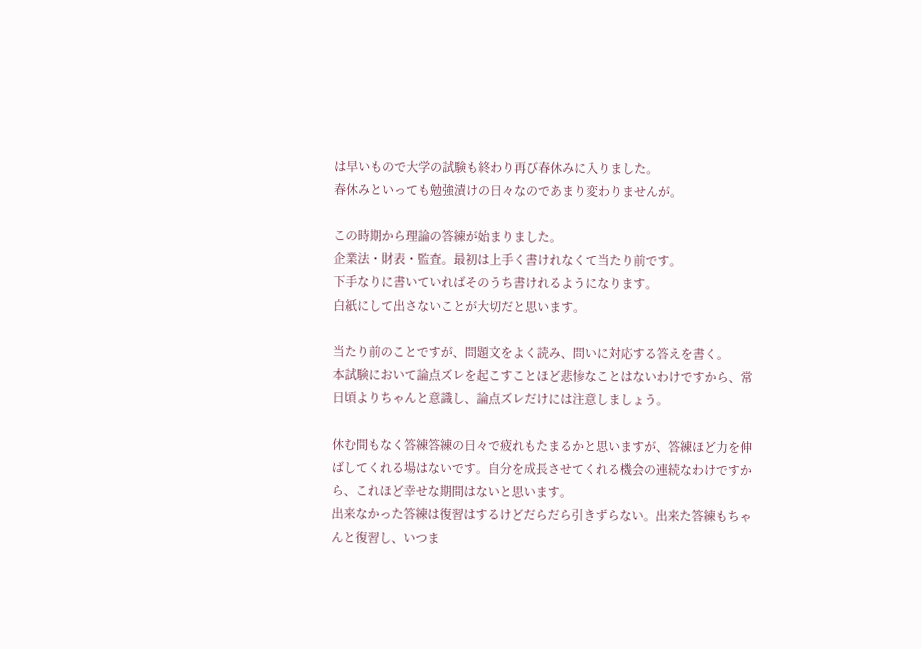は早いもので大学の試験も終わり再び春休みに入りました。
春休みといっても勉強漬けの日々なのであまり変わりませんが。

この時期から理論の答練が始まりました。
企業法・財表・監査。最初は上手く書けれなくて当たり前です。
下手なりに書いていればそのうち書けれるようになります。
白紙にして出さないことが大切だと思います。

当たり前のことですが、問題文をよく読み、問いに対応する答えを書く。
本試験において論点ズレを起こすことほど悲惨なことはないわけですから、常日頃よりちゃんと意識し、論点ズレだけには注意しましょう。

休む間もなく答練答練の日々で疲れもたまるかと思いますが、答練ほど力を伸ばしてくれる場はないです。自分を成長させてくれる機会の連続なわけですから、これほど幸せな期間はないと思います。
出来なかった答練は復習はするけどだらだら引きずらない。出来た答練もちゃんと復習し、いつま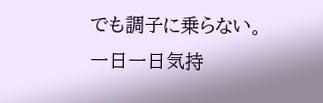でも調子に乗らない。一日一日気持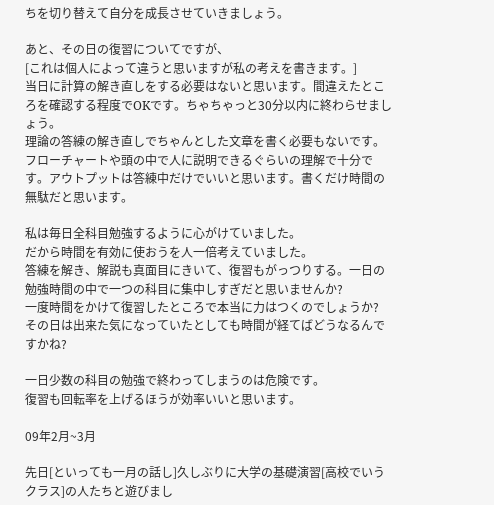ちを切り替えて自分を成長させていきましょう。

あと、その日の復習についてですが、
[これは個人によって違うと思いますが私の考えを書きます。]
当日に計算の解き直しをする必要はないと思います。間違えたところを確認する程度でOKです。ちゃちゃっと30分以内に終わらせましょう。
理論の答練の解き直しでちゃんとした文章を書く必要もないです。フローチャートや頭の中で人に説明できるぐらいの理解で十分です。アウトプットは答練中だけでいいと思います。書くだけ時間の無駄だと思います。

私は毎日全科目勉強するように心がけていました。
だから時間を有効に使おうを人一倍考えていました。
答練を解き、解説も真面目にきいて、復習もがっつりする。一日の勉強時間の中で一つの科目に集中しすぎだと思いませんか?
一度時間をかけて復習したところで本当に力はつくのでしょうか?
その日は出来た気になっていたとしても時間が経てばどうなるんですかね?

一日少数の科目の勉強で終わってしまうのは危険です。
復習も回転率を上げるほうが効率いいと思います。

09年2月~3月

先日[といっても一月の話し]久しぶりに大学の基礎演習[高校でいうクラス]の人たちと遊びまし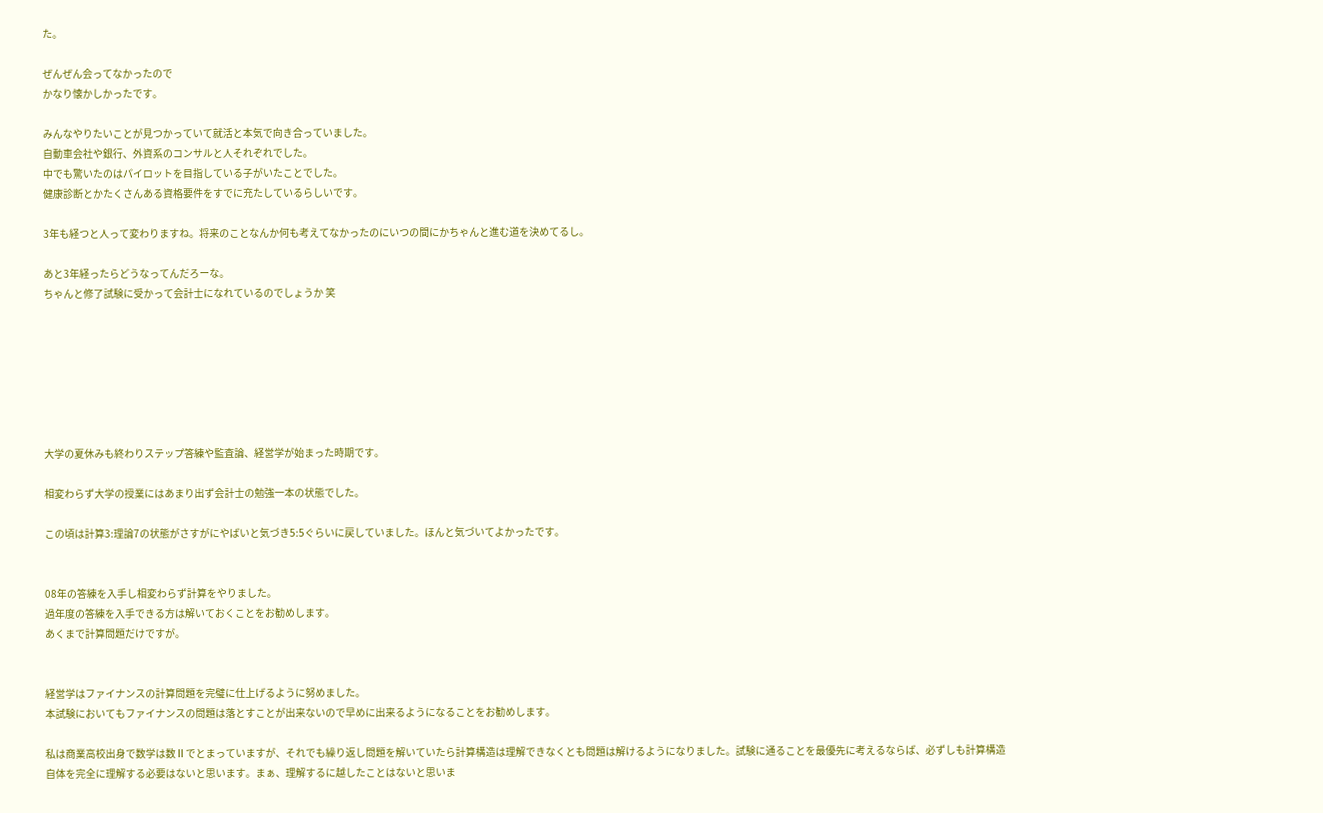た。

ぜんぜん会ってなかったので
かなり懐かしかったです。

みんなやりたいことが見つかっていて就活と本気で向き合っていました。
自動車会社や銀行、外資系のコンサルと人それぞれでした。
中でも驚いたのはパイロットを目指している子がいたことでした。
健康診断とかたくさんある資格要件をすでに充たしているらしいです。

3年も経つと人って変わりますね。将来のことなんか何も考えてなかったのにいつの間にかちゃんと進む道を決めてるし。

あと3年経ったらどうなってんだろーな。
ちゃんと修了試験に受かって会計士になれているのでしょうか 笑







大学の夏休みも終わりステップ答練や監査論、経営学が始まった時期です。

相変わらず大学の授業にはあまり出ず会計士の勉強一本の状態でした。

この頃は計算3:理論7の状態がさすがにやばいと気づき5:5ぐらいに戻していました。ほんと気づいてよかったです。


08年の答練を入手し相変わらず計算をやりました。
過年度の答練を入手できる方は解いておくことをお勧めします。
あくまで計算問題だけですが。


経営学はファイナンスの計算問題を完璧に仕上げるように努めました。
本試験においてもファイナンスの問題は落とすことが出来ないので早めに出来るようになることをお勧めします。

私は商業高校出身で数学は数Ⅱでとまっていますが、それでも繰り返し問題を解いていたら計算構造は理解できなくとも問題は解けるようになりました。試験に通ることを最優先に考えるならば、必ずしも計算構造自体を完全に理解する必要はないと思います。まぁ、理解するに越したことはないと思いま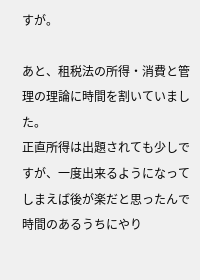すが。

あと、租税法の所得・消費と管理の理論に時間を割いていました。
正直所得は出題されても少しですが、一度出来るようになってしまえば後が楽だと思ったんで時間のあるうちにやり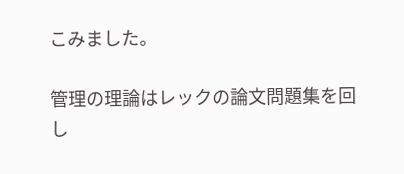こみました。

管理の理論はレックの論文問題集を回し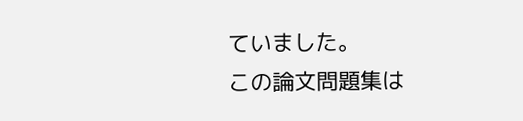ていました。
この論文問題集は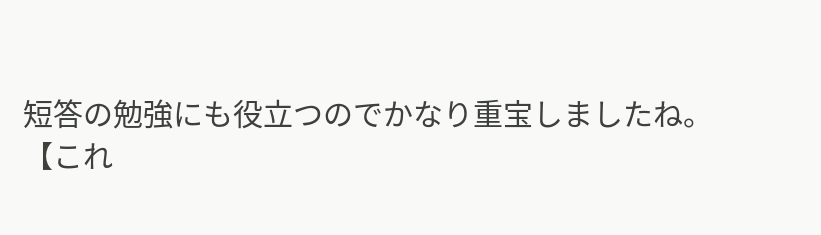短答の勉強にも役立つのでかなり重宝しましたね。
【これ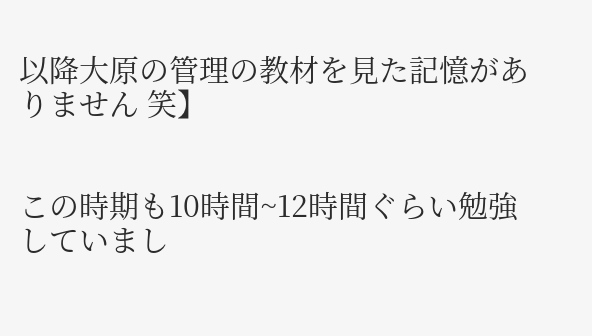以降大原の管理の教材を見た記憶がありません 笑】


この時期も10時間~12時間ぐらい勉強していまし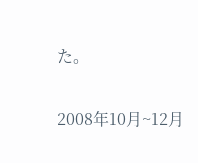た。

2008年10月~12月